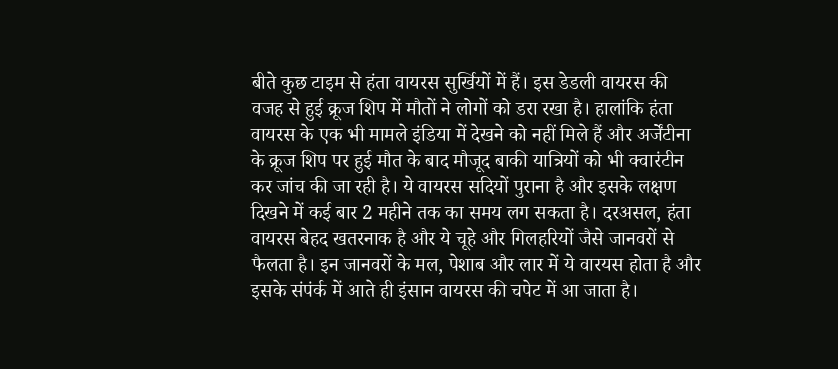बीते कुछ टाइम से हंता वायरस सुर्खियों में हैं। इस डेडली वायरस की वजह से हुई क्रूज शिप में मौतों ने लोगों को डरा रखा है। हालांकि हंता वायरस के एक भी मामले इंडिया में देखने को नहीं मिले हैं और अर्जेंटीना के क्रूज शिप पर हुई मौत के बाद मौजूद बाकी यात्रियों को भी क्वारंटीन कर जांच की जा रही है। ये वायरस सदियों पुराना है और इसके लक्षण दिखने में कई बार 2 महीने तक का समय लग सकता है। दरअसल, हंता वायरस बेहद खतरनाक है और ये चूहे और गिलहरियों जैसे जानवरों से फैलता है। इन जानवरों के मल, पेशाब और लार में ये वारयस होता है और इसके संपंर्क में आते ही इंसान वायरस की चपेट में आ जाता है।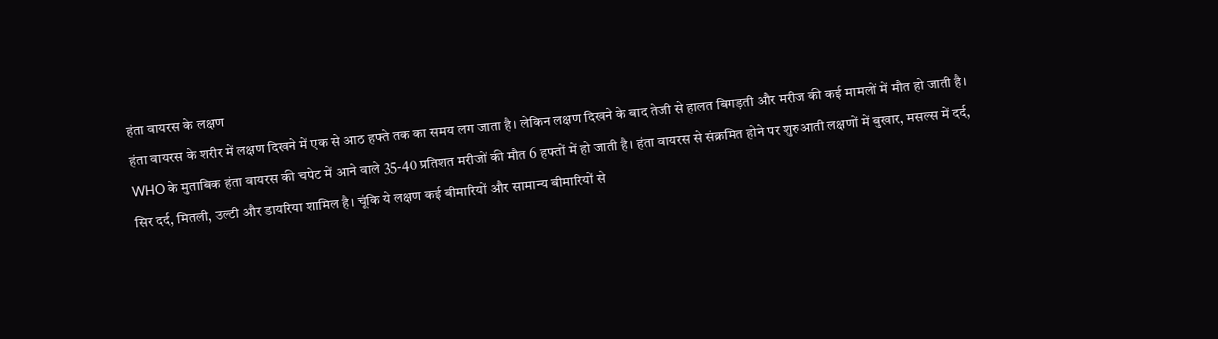हंता वायरस के लक्षण
हंता वायरस के शरीर में लक्षण दिखने में एक से आठ हफ्ते तक का समय लग जाता है। लेकिन लक्षण दिखने के बाद तेजी से हालत बिगड़ती और मरीज की कई मामलों में मौत हो जाती है। WHO के मुताबिक हंता वायरस की चपेट में आने वाले 35-40 प्रतिशत मरीजों की मौत 6 हफ्तों में हो जाती है। हंता वायरस से संक्रमित होने पर शुरुआती लक्षणों में बुखार, मसल्स में दर्द, सिर दर्द, मितली, उल्टी और डायरिया शामिल है। चूंकि ये लक्षण कई बीमारियों और सामान्य बीमारियों से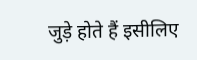जुड़े होते हैं इसीलिए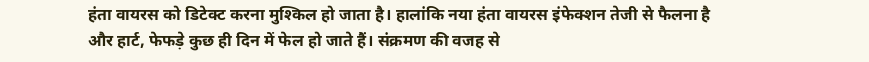हंता वायरस को डिटेक्ट करना मुश्किल हो जाता है। हालांकि नया हंता वायरस इंफेक्शन तेजी से फैलना है और हार्ट, फेफड़े कुछ ही दिन में फेल हो जाते हैं। संक्रमण की वजह से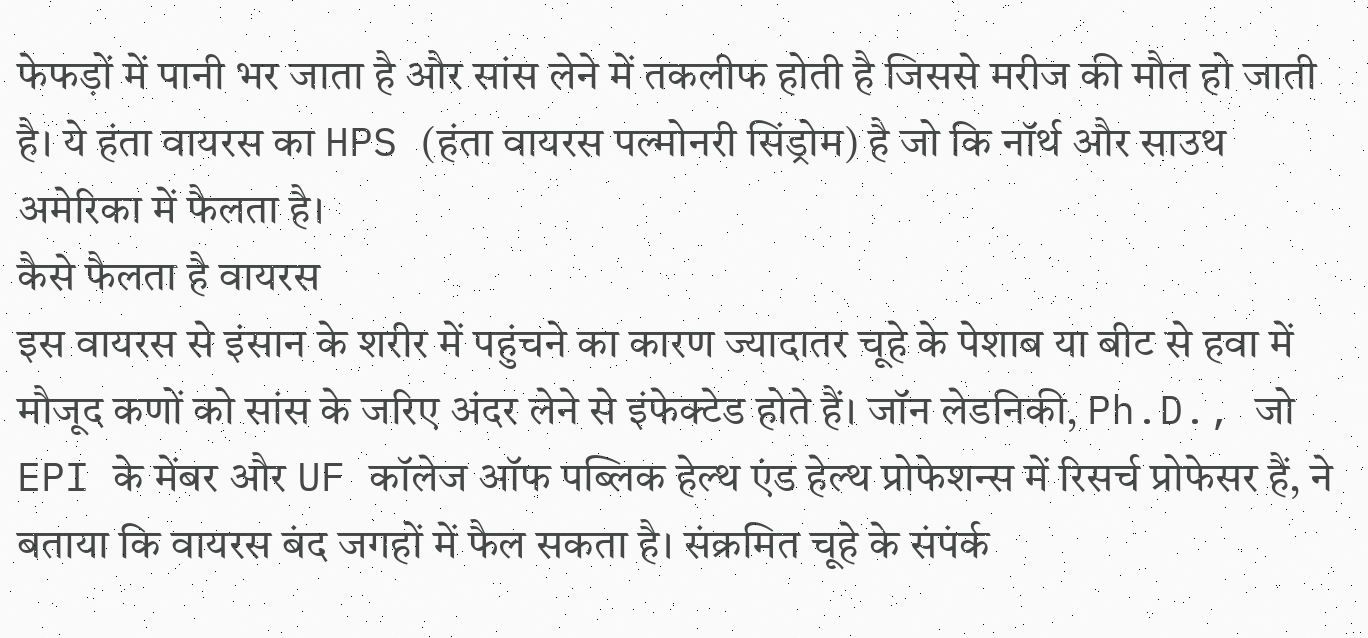फेफड़ों में पानी भर जाता है और सांस लेने में तकलीफ होती है जिससे मरीज की मौत हो जाती है। ये हंता वायरस का HPS (हंता वायरस पल्मोनरी सिंड्रोम) है जो कि नॉर्थ और साउथ अमेरिका में फैलता है।
कैसे फैलता है वायरस
इस वायरस से इंसान के शरीर में पहुंचने का कारण ज्यादातर चूहे के पेशाब या बीट से हवा में मौजूद कणों को सांस के जरिए अंदर लेने से इंफेक्टेड होते हैं। जॉन लेडनिकी, Ph.D., जो EPI के मेंबर और UF कॉलेज ऑफ पब्लिक हेल्थ एंड हेल्थ प्रोफेशन्स में रिसर्च प्रोफेसर हैं, ने बताया कि वायरस बंद जगहों में फैल सकता है। संक्रमित चूहे के संपंर्क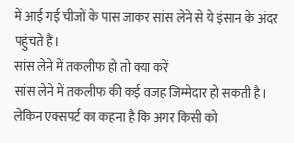में आई गई चीजों के पास जाकर सांस लेने से ये इंसान के अंदर पहुंचते हैं।
सांस लेने में तकलीफ हो तो क्या करें
सांस लेने में तकलीफ की कई वजह जिम्मेदार हो सकती है। लेकिन एक्सपर्ट का कहना है कि अगर किसी को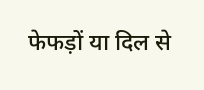फेफड़ों या दिल से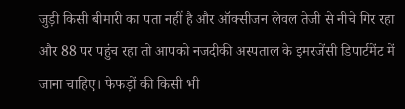जुड़ी किसी बीमारी का पता नहीं है और ऑक्सीजन लेवल तेजी से नीचे गिर रहा और 88 पर पहुंच रहा तो आपको नजदीकी अस्पताल के इमरजेंसी डिपार्टमेंट में जाना चाहिए। फेफड़ों की किसी भी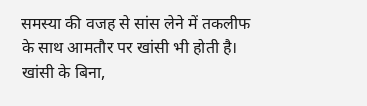समस्या की वजह से सांस लेने में तकलीफ के साथ आमतौर पर खांसी भी होती है। खांसी के बिना,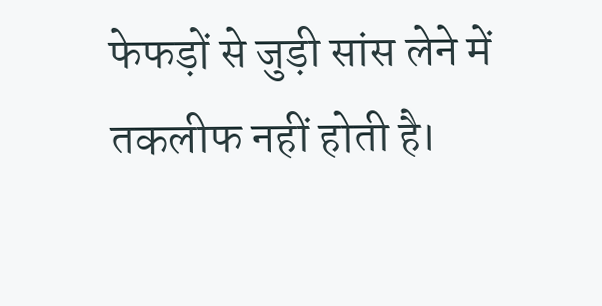फेफड़ों से जुड़ी सांस लेने में तकलीफ नहीं होती है।